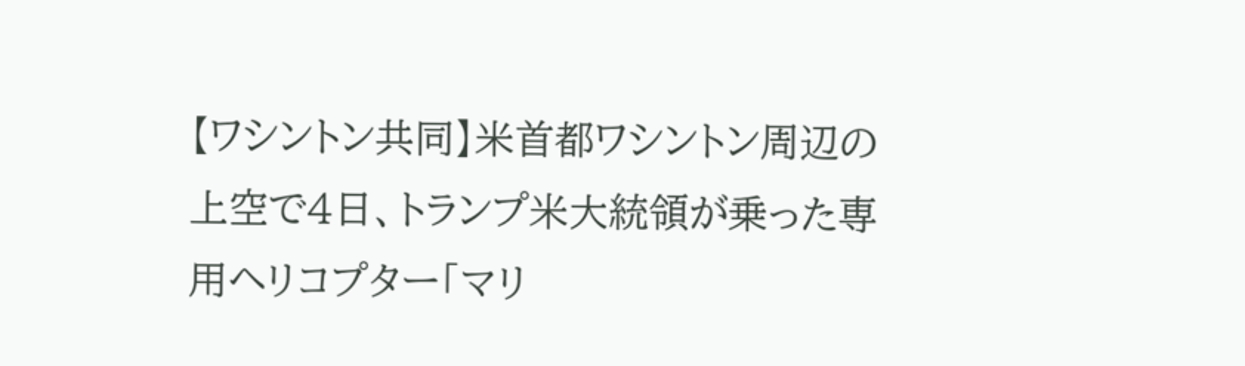【ワシントン共同】米首都ワシントン周辺の上空で4日、トランプ米大統領が乗った専用ヘリコプター「マリ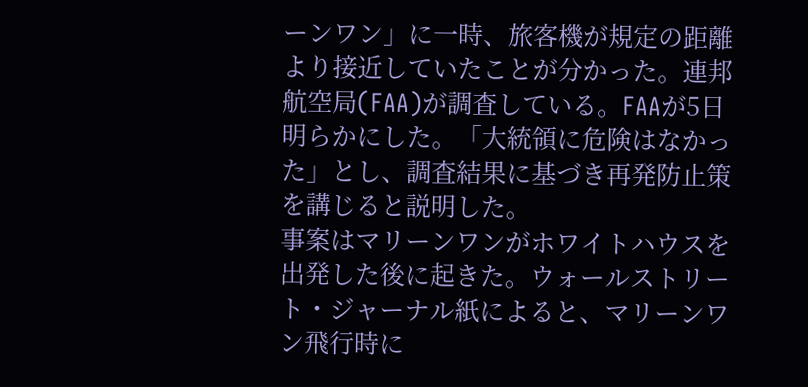ーンワン」に一時、旅客機が規定の距離より接近していたことが分かった。連邦航空局(FAA)が調査している。FAAが5日明らかにした。「大統領に危険はなかった」とし、調査結果に基づき再発防止策を講じると説明した。
事案はマリーンワンがホワイトハウスを出発した後に起きた。ウォールストリート・ジャーナル紙によると、マリーンワン飛行時に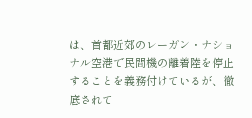は、首都近郊のレーガン・ナショナル空港で民間機の離着陸を停止することを義務付けているが、徹底されて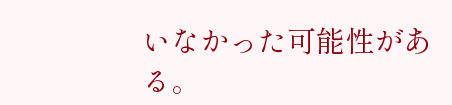いなかった可能性がある。